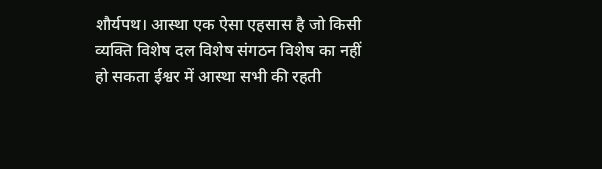शौर्यपथ। आस्था एक ऐसा एहसास है जो किसी व्यक्ति विशेष दल विशेष संगठन विशेष का नहीं हो सकता ईश्वर में आस्था सभी की रहती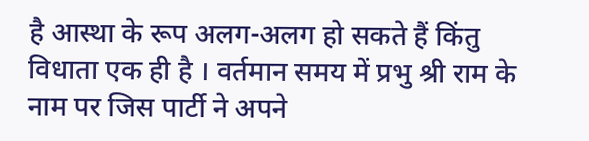है आस्था के रूप अलग-अलग हो सकते हैं किंतु विधाता एक ही है । वर्तमान समय में प्रभु श्री राम के नाम पर जिस पार्टी ने अपने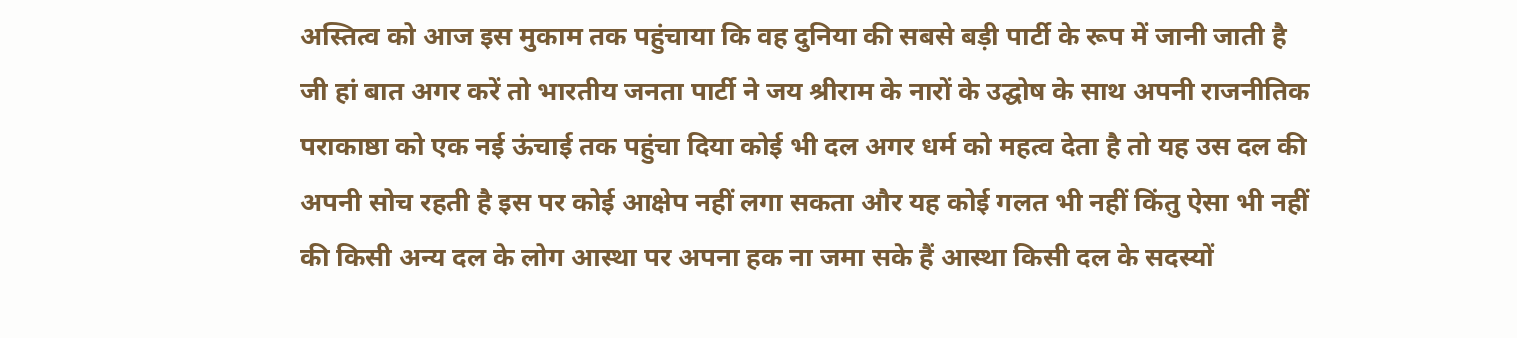अस्तित्व को आज इस मुकाम तक पहुंचाया कि वह दुनिया की सबसे बड़ी पार्टी के रूप में जानी जाती है जी हां बात अगर करें तो भारतीय जनता पार्टी ने जय श्रीराम के नारों के उद्घोष के साथ अपनी राजनीतिक पराकाष्ठा को एक नई ऊंचाई तक पहुंचा दिया कोई भी दल अगर धर्म को महत्व देता है तो यह उस दल की अपनी सोच रहती है इस पर कोई आक्षेप नहीं लगा सकता और यह कोई गलत भी नहीं किंतु ऐसा भी नहीं की किसी अन्य दल के लोग आस्था पर अपना हक ना जमा सके हैं आस्था किसी दल के सदस्यों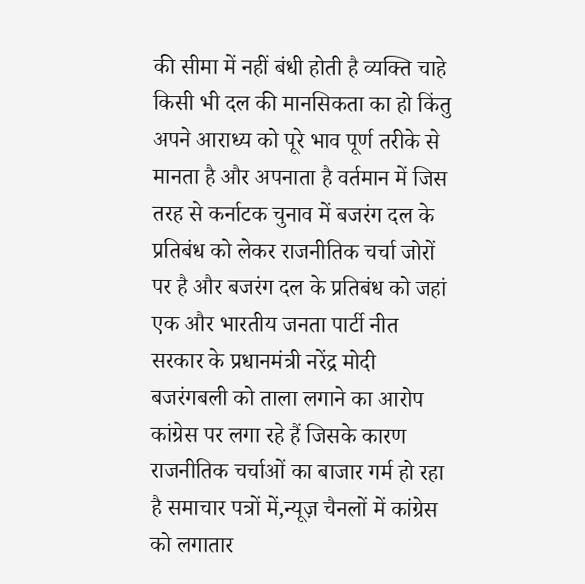की सीमा में नहीं बंधी होती है व्यक्ति चाहे किसी भी दल की मानसिकता का हो किंतु अपने आराध्य को पूरे भाव पूर्ण तरीके से मानता है और अपनाता है वर्तमान में जिस तरह से कर्नाटक चुनाव में बजरंग दल के प्रतिबंध को लेकर राजनीतिक चर्चा जोरों पर है और बजरंग दल के प्रतिबंध को जहां एक और भारतीय जनता पार्टी नीत सरकार के प्रधानमंत्री नरेंद्र मोदी बजरंगबली को ताला लगाने का आरोप कांग्रेस पर लगा रहे हैं जिसके कारण राजनीतिक चर्चाओं का बाजार गर्म हो रहा है समाचार पत्रों में,न्यूज़ चैनलों में कांग्रेस को लगातार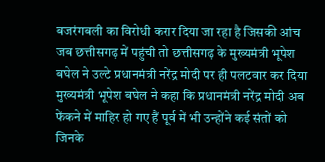बजरंगबली का विरोधी करार दिया जा रहा है जिसकी आंच जब छत्तीसगढ़ में पहुंची तो छत्तीसगढ़ के मुख्यमंत्री भूपेश बघेल ने उल्टे प्रधानमंत्री नरेंद्र मोदी पर ही पलटवार कर दिया मुख्यमंत्री भूपेश बघेल ने कहा कि प्रधानमंत्री नरेंद्र मोदी अब फेंकने में माहिर हो गए हैं पूर्व में भी उन्होंने कई संतों को जिनके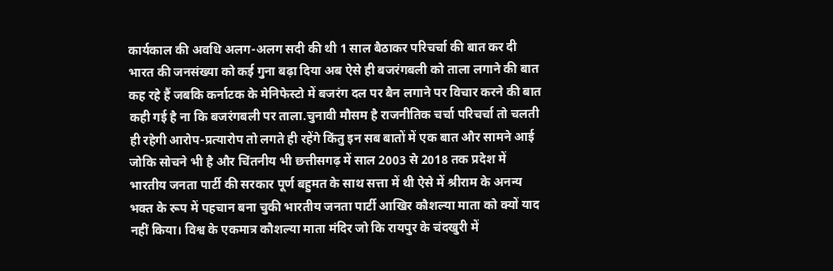कार्यकाल की अवधि अलग-अलग सदी की थी 1 साल बैठाकर परिचर्चा की बात कर दी भारत की जनसंख्या को कई गुना बढ़ा दिया अब ऐसे ही बजरंगबली को ताला लगाने की बात कह रहे हैं जबकि कर्नाटक के मेनिफेस्टो में बजरंग दल पर बैन लगाने पर विचार करने की बात कही गई है ना कि बजरंगबली पर ताला.चुनावी मौसम है राजनीतिक चर्चा परिचर्चा तो चलती ही रहेगी आरोप-प्रत्यारोप तो लगते ही रहेंगे किंतु इन सब बातों में एक बात और सामने आई जोकि सोचने भी है और चिंतनीय भी छत्तीसगढ़ में साल 2003 से 2018 तक प्रदेश में भारतीय जनता पार्टी की सरकार पूर्ण बहुमत के साथ सत्ता में थी ऐसे में श्रीराम के अनन्य भक्त के रूप में पहचान बना चुकी भारतीय जनता पार्टी आखिर कौशल्या माता को क्यों याद नहीं किया। विश्व के एकमात्र कौशल्या माता मंदिर जो कि रायपुर के चंदखुरी में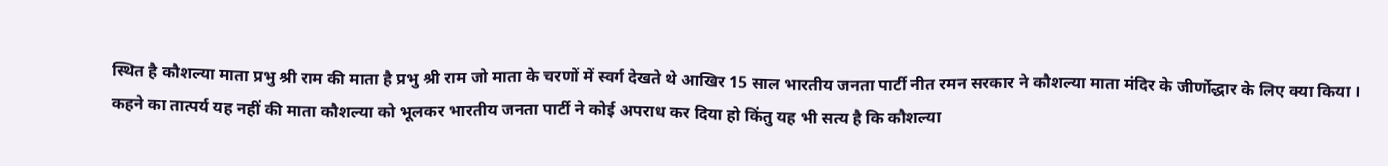स्थित है कौशल्या माता प्रभु श्री राम की माता है प्रभु श्री राम जो माता के चरणों में स्वर्ग देखते थे आखिर 15 साल भारतीय जनता पार्टी नीत रमन सरकार ने कौशल्या माता मंदिर के जीर्णोद्धार के लिए क्या किया ।
कहने का तात्पर्य यह नहीं की माता कौशल्या को भूलकर भारतीय जनता पार्टी ने कोई अपराध कर दिया हो किंतु यह भी सत्य है कि कौशल्या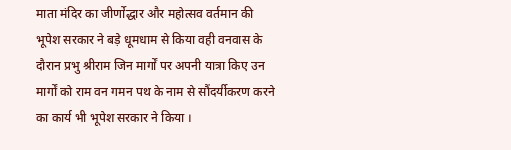माता मंदिर का जीर्णोद्धार और महोत्सव वर्तमान की भूपेश सरकार ने बड़े धूमधाम से किया वही वनवास के दौरान प्रभु श्रीराम जिन मार्गों पर अपनी यात्रा किए उन मार्गों को राम वन गमन पथ के नाम से सौंदर्यीकरण करने का कार्य भी भूपेश सरकार ने किया ।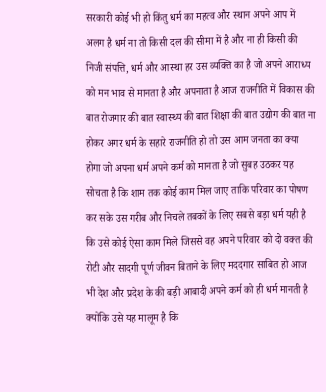सरकारी कोई भी हो किंतु धर्म का महत्व और स्थान अपने आप में अलग है धर्म ना तो किसी दल की सीमा में है और ना ही किसी की निजी संपत्ति, धर्म और आस्था हर उस व्यक्ति का है जो अपने आराध्य को मन भाव से मानता है और अपनाता है आज राजनीति में विकास की बात रोजगार की बात स्वास्थ्य की बात शिक्षा की बात उद्योग की बात ना होकर अगर धर्म के सहारे राजनीति हो तो उस आम जनता का क्या होगा जो अपना धर्म अपने कर्म को मानता है जो सुबह उठकर यह सोचता है कि शाम तक कोई काम मिल जाए ताकि परिवार का पोषण कर सके उस गरीब और निचले तबकों के लिए सबसे बड़ा धर्म यही है कि उसे कोई ऐसा काम मिले जिससे वह अपने परिवार को दो वक्त की रोटी और सादगी पूर्ण जीवन बिताने के लिए मददगार साबित हो आज भी देश और प्रदेश के की बड़ी आबादी अपने कर्म को ही धर्म मानती है क्योंकि उसे यह मालूम है कि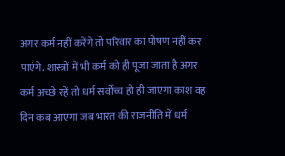अगर कर्म नहीं करेंगे तो परिवार का पोषण नहीं कर पाएंगे. शास्त्रों में भी कर्म को ही पूजा जाता है अगर कर्म अच्छे रहें तो धर्म सर्वोच्च हो ही जाएगा काश वह दिन कब आएगा जब भारत की राजनीति में धर्म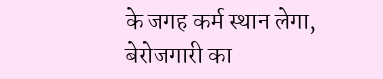के जगह कर्म स्थान लेगा, बेरोजगारी का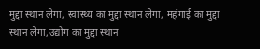मुद्दा स्थान लेगा, स्वास्थ्य का मुद्दा स्थान लेगा, महंगाई का मुद्दा स्थान लेगा,उद्योग का मुद्दा स्थान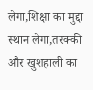लेगा,शिक्षा का मुद्दा स्थान लेगा,तरक्की और खुशहाली का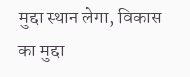मुद्दा स्थान लेगा, विकास का मुद्दा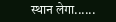स्थान लेगा......